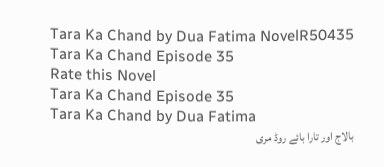Tara Ka Chand by Dua Fatima NovelR50435 Tara Ka Chand Episode 35
Rate this Novel
Tara Ka Chand Episode 35
Tara Ka Chand by Dua Fatima
بالاج اور تارا بائے روڈ مری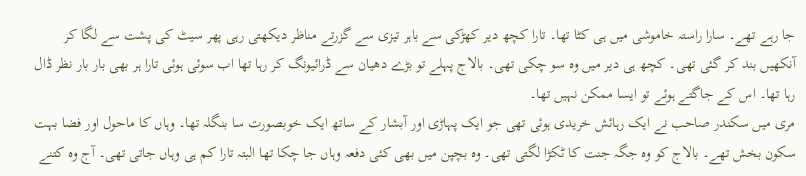جا رہے تھے۔ سارا راستہ خاموشی میں ہی کٹا تھا۔ تارا کچھ دیر کھڑکی سے باہر تیزی سے گزرتے مناظر دیکھتی رہی پھر سیٹ کی پشت سے لگا کر آنکھیں بند کر گئی تھی۔ کچھ ہی دیر میں وہ سو چکی تھی۔ بالاج پہلے تو بڑے دھیان سے ڈرائیونگ کر رہا تھا اب سوئی ہوئی تارا ہر بھی بار بار نظر ڈال رہا تھا۔ اس کے جاگتے ہوئے تو ایسا ممکن نہیں تھا۔
مری میں سکندر صاحب نے ایک رہائش خریدی ہوئی تھی جو ایک پہاڑی اور آبشار کے ساتھ ایک خوبصورت سا بنگلہ تھا۔ وہاں کا ماحول اور فضا بہت سکون بخش تھے۔ بالاج کو وہ جگہ جنت کا ٹکڑا لگتی تھی۔ وہ بچپن میں بھی کئی دفعہ وہاں جا چکا تھا البتہ تارا کم ہی وہاں جاتی تھی۔ آج وہ کتنے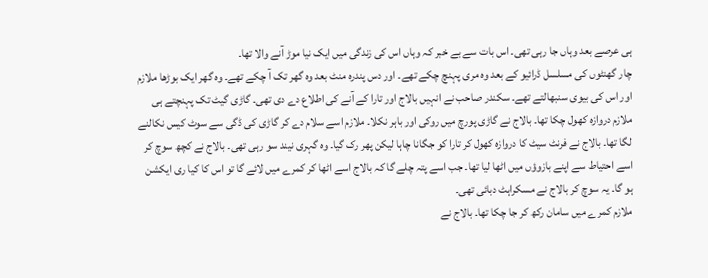ہی عرصے بعد وہاں جا رہی تھی۔ اس بات سے بے خبر کہ وہاں اس کی زندگی میں ایک نیا موڑ آنے والا تھا۔
چار گھنٹوں کی مسلسل ڈرائیو کے بعد وہ مری پہنچ چکے تھے۔ اور دس پندرہ منٹ بعد وہ گھر تک آ چکے تھے۔ وہ گھر ایک بوڑھا ملازم اور اس کی بیوی سنبھالتے تھے۔ سکندر صاحب نے انہیں بالاج اور تارا کے آنے کی اطلاع دے دی تھی۔ گاڑی گیٹ تک پہنچتے ہی ملازم دروازہ کھول چکا تھا۔ بالاج نے گاڑی پورچ میں روکی اور باہر نکلا۔ ملازم اسے سلام دے کر گاڑی کی ڈگی سے سوٹ کیس نکالنے لگا تھا۔ بالاج نے فرنٹ سیٹ کا دروازہ کھول کر تارا کو جگانا چاہا لیکن پھر رک گیا۔ وہ گہری نیند سو رہی تھی۔ بالاج نے کچھ سوچ کر اسے احتیاط سے اپنے بازوؤں میں اٹھا لیا تھا۔ جب اسے پتہ چلے گا کہ بالاج اسے اٹھا کر کمرے میں لائے گا تو اس کا کیا ری ایکشن ہو گا۔ یہ سوچ کر بالاج نے مسکراہٹ دبائی تھی۔
ملازم کمرے میں سامان رکھ کر جا چکا تھا۔ بالاج نے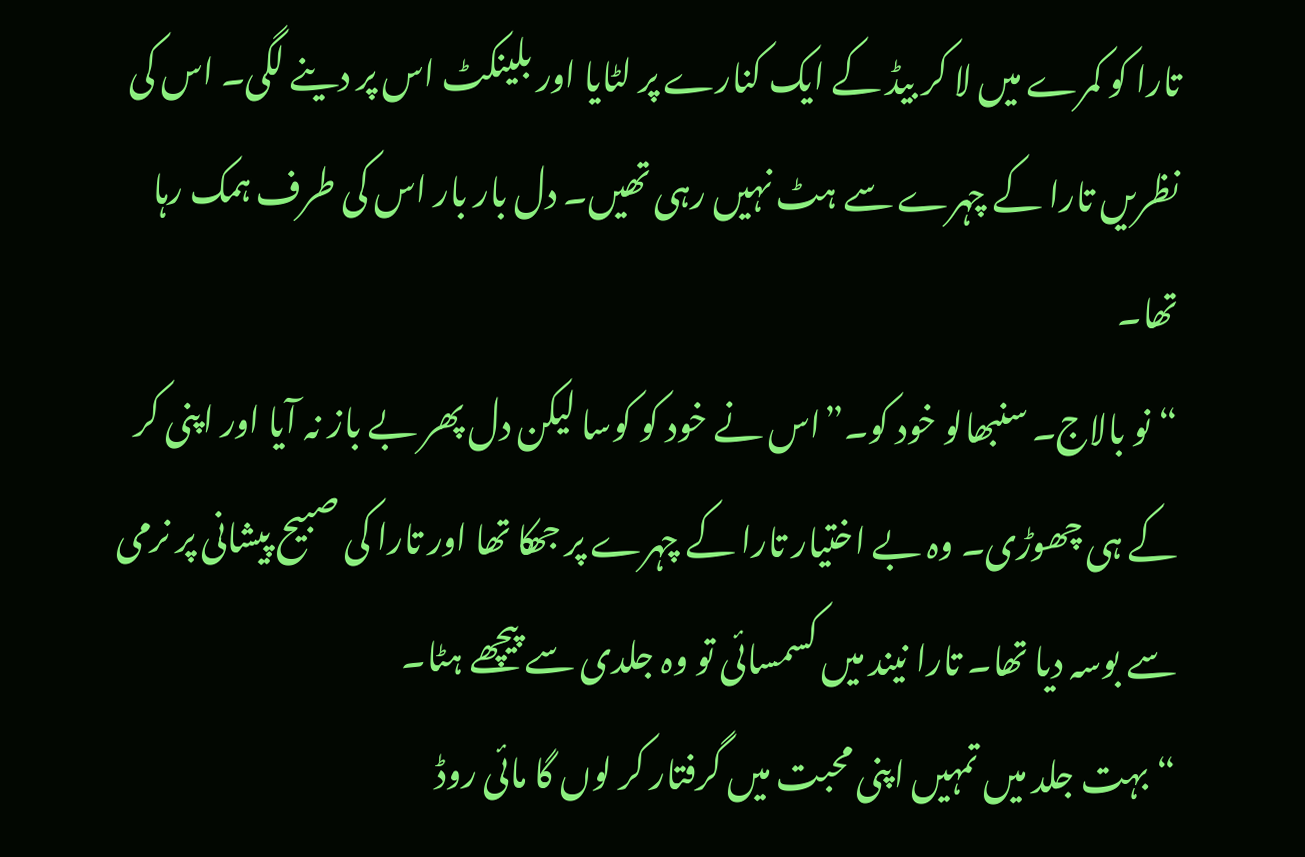تارا کو کمرے میں لا کر بیڈ کے ایک کنارے پر لٹایا اور بلینکٹ اس پر دینے لگی۔ اس کی نظریں تارا کے چہرے سے ہٹ نہیں رہی تھیں۔ دل بار بار اس کی طرف ہمک رہا تھا۔
“نو بالاج۔ سنبھالو خود کو۔”اس نے خود کو کوسا لیکن دل پھر بے باز نہ آیا اور اپنی کر کے ہی چھوڑی۔ وہ بے اختیار تارا کے چہرے پر جھکا تھا اور تارا کی صبیح پیشانی پر نرمی سے بوسہ دیا تھا۔ تارا نیند میں کسمسائی تو وہ جلدی سے پیچھے ہٹا۔
“بہت جلد میں تمہیں اپنی محبت میں گرفتار کر لوں گا مائی روڈ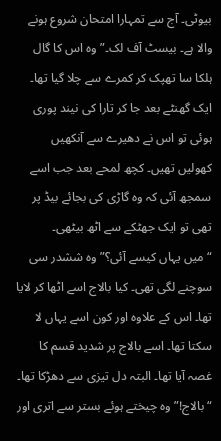بیوٹی۔ آج سے تمہارا امتحان شروع ہونے والا ہے۔ بیسٹ آف لک۔”وہ اس کا گال ہلکا سا تھپک کر کمرے سے چلا گیا تھا۔
ایک گھنٹے بعد جا کر تارا کی نیند پوری ہوئی تو اس نے دھیرے سے آنکھیں کھولیں تھیں۔ کچھ لمحے بعد جب اسے سمجھ آئی کہ وہ گاڑی کی بجائے بیڈ پر تھی تو ایک جھٹکے سے اٹھ بیٹھی۔
“میں یہاں کیسے آئی؟”وہ ششدر سی سوچنے لگی تھی۔ کیا بالاج اسے اٹھا کر لایا تھا۔ اس کے علاوہ اور کون اسے یہاں لا سکتا تھا۔ اسے بالاج پر شدید قسم کا غصہ آیا تھا۔ البتہ دل تیزی سے دھڑکا تھا۔
“بالاج!”وہ چیختے ہوئے بستر سے اتری اور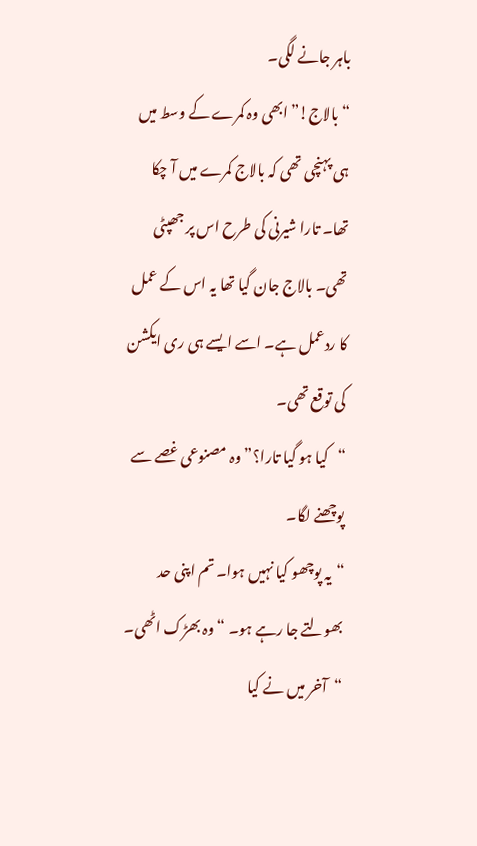باہر جانے لگی۔
“بالاج!”ابھی وہ کمرے کے وسط میں ہی پہنچی تھی کہ بالاج کمرے میں آ چکا تھا۔ تارا شیرنی کی طرح اس پر جھپٹی تھی۔ بالاج جان گیا تھا یہ اس کے عمل کا ردعمل ہے۔ اسے ایسے ہی ری ایکشن کی توقع تھی۔
“کیا ہو گیا تارا؟”وہ مصنوعی غصے سے پوچھنے لگا۔
“یہ پوچھو کیا نہیں ہوا۔ تم اپنی حد بھولتے جا رہے ہو۔ “وہ بھڑک اٹھی۔
“آخر میں نے کیا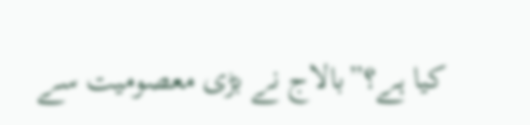کیا ہے؟”بالاج نے بڑی معصومیت سے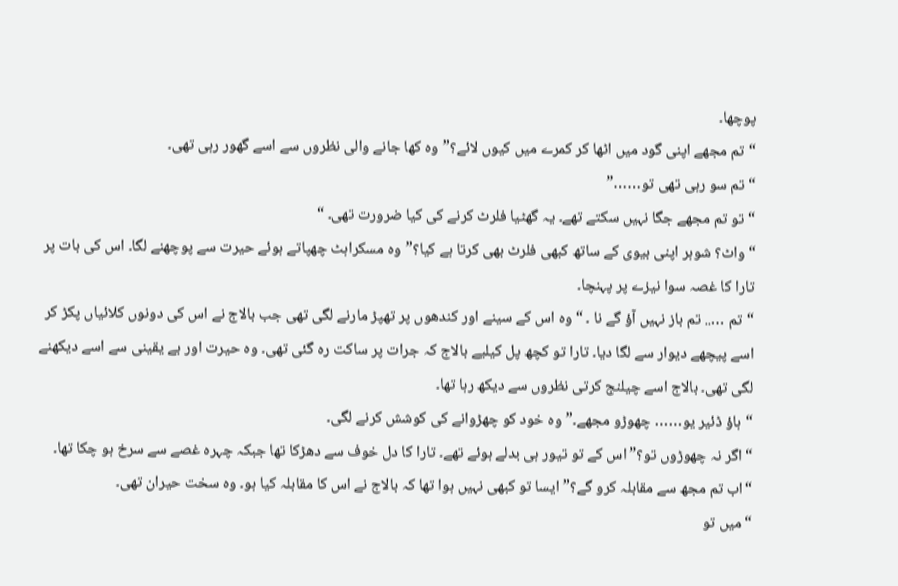پوچھا۔
“تم مجھے اپنی گود میں اٹھا کر کمرے میں کیوں لائے؟”وہ کھا جانے والی نظروں سے اسے گھور رہی تھی۔
“تم سو رہی تھی تو……”
“تو تم مجھے جگا نہیں سکتے تھے۔ یہ گھٹیا فلرٹ کرنے کی کیا ضرورت تھی۔ “
“واٹ؟ شوہر اپنی بیوی کے ساتھ کبھی فلرٹ بھی کرتا ہے کیا؟”وہ مسکراہٹ چھپاتے ہوئے حیرت سے پوچھنے لگا۔ اس کی بات پر تارا کا غصہ سوا نیزے پر پہنچا۔
“تم ….. تم باز نہیں آؤ گے نا ۔ “وہ اس کے سینے اور کندھوں پر تھپڑ مارنے لگی تھی جب بالاج نے اس کی دونوں کلائیاں پکڑ کر اسے پیچھے دیوار سے لگا دیا۔ تارا تو کچھ پل کیلیے بالاج کہ جرات پر ساکت رہ گئی تھی۔ وہ حیرت اور بے یقینی سے اسے دیکھنے لگی تھی۔ بالاج اسے چیلنج کرتی نظروں سے دیکھ رہا تھا۔
“ہاؤ ڈئیر یو…… چھوڑو مجھے۔”وہ خود کو چھڑوانے کی کوشش کرنے لگی۔
“اگر نہ چھوڑوں تو؟”اس کے تو تیور ہی بدلے ہوئے تھے۔ تارا کا دل خوف سے دھڑکا تھا جبکہ چہرہ غصے سے سرخ ہو چکا تھا۔
“اب تم مجھ سے مقابلہ کرو گے؟”ایسا تو کبھی نہیں ہوا تھا کہ بالاج نے اس کا مقابلہ کیا ہو۔ وہ سخت حیران تھی۔
“میں تو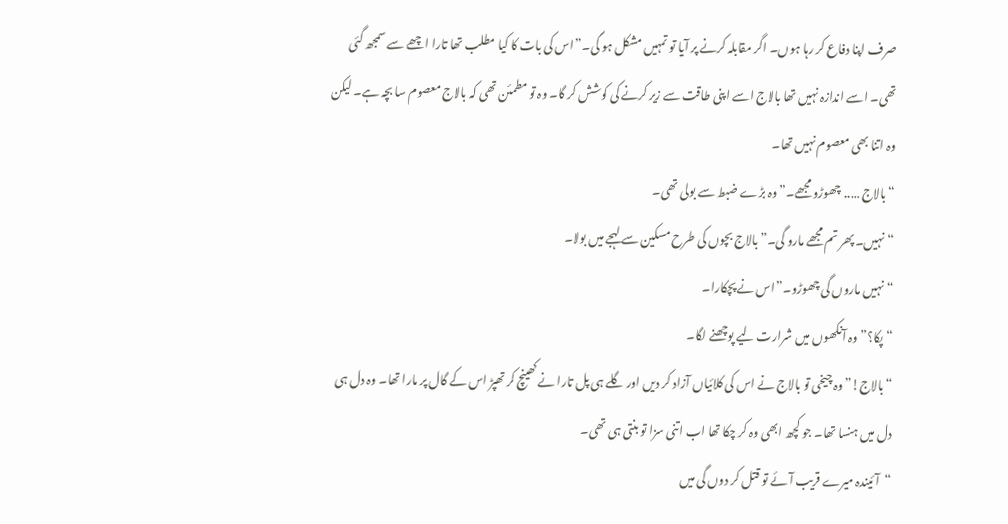صرف اپنا دفاع کر رہا ہوں۔ اگر مقابلہ کرنے پر آیا تو تمہیں مشکل ہو گی۔”اس کی بات کا کیا مطلب تھا تارا اچھے سے سمجھ گئی تھی۔ اسے اندازہ نہیں تھا بالاج اسے اپنی طاقت سے زیر کرنے کی کوشش کر گا۔ وہ تو مطمئن تھی کہ بالاج معصوم سا بچہ ہے۔ لیکن وہ اتنا بھی معصوم نہیں تھا۔
“بالاج ….. چھوڑو مجھے۔”وہ بڑے ضبط سے بولی تھی۔
“نہیں۔ پھر تم مجھے مارو گی۔”بالاج بچوں کی طرح مسکین سے لہجے میں بولا۔
“نہیں ماروں گی چھوڑو۔”اس نے پچکارا۔
“پکا؟”وہ آنکھوں میں شرارت لیے پوچھنے لگا۔
“بالاج!”وہ چیخی تو بالاج نے اس کی کلائیاں آزاد کر دیں اور گلے ہی پل تارا نے کھینچ کر تھپڑ اس کے گال پر مارا تھا۔ وہ دل ہی دل میں ہنسا تھا۔ جو کچھ ابھی وہ کر چکا تھا اب اتنی سزا تو بنتی ہی تھی۔
“آئیندہ میرے قریب آئے تو قتل کر دوں گی میں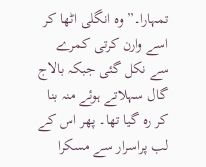تمہارا۔”وہ انگلی اٹھا کر اسے وارن کرتی کمرے سے نکل گئی جبکہ بالاج گال سہلاتے ہوئے منہ بنا کر رہ گیا تھا۔ پھر اس کے لب پراسرار سے مسکرا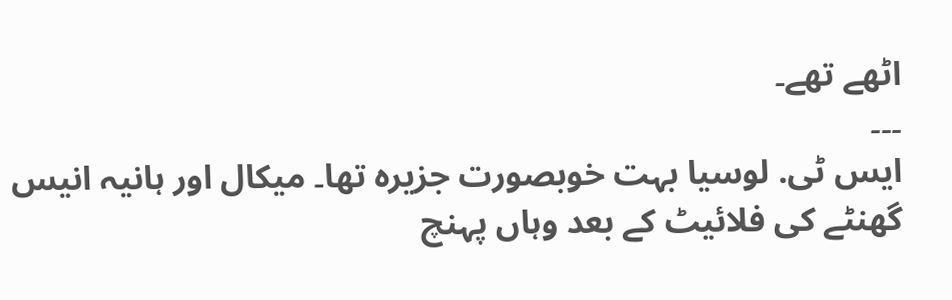اٹھے تھے۔
۔۔۔
ایس ٹی. لوسیا بہت خوبصورت جزیرہ تھا۔ میکال اور ہانیہ انیس گھنٹے کی فلائیٹ کے بعد وہاں پہنچ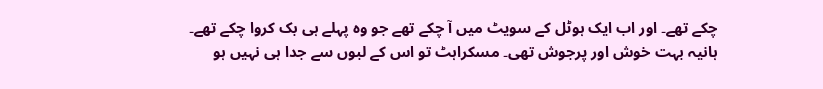چکے تھے۔ اور اب ایک ہوٹل کے سویٹ میں آ چکے تھے جو وہ پہلے ہی بک کروا چکے تھے۔
ہانیہ بہت خوش اور پرجوش تھی۔ مسکراہٹ تو اس کے لبوں سے جدا ہی نہیں ہو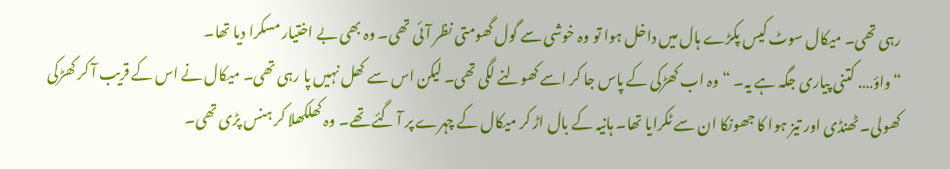رہی تھی۔ میکال سوٹ کیس پکڑے ہال میں داخل ہوا تو وہ خوشی سے گول گھومتی نظر آئی تھی۔ وہ بھی بے اختیار مسکرا دیا تھا۔
“واؤ…. کتنی پیاری جگہ ہے یہ۔ “وہ اب کھڑکی کے پاس جا کر اسے کھولنے لگی تھی۔ لیکن اس سے کھل نہیں پا رہی تھی۔ میکال نے اس کے قریب آ کر کھڑکی کھولی۔ ٹھنڈی اور تیز ہوا کا جھونکا ان سے ٹکرایا تھا۔ ہانیہ کے بال اڑ کر میکال کے چہرے پر آ گئے تھے۔ وہ کھلکھلا کر ہنس پڑی تھی۔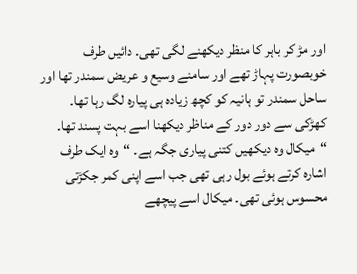اور مڑ کر باہر کا منظر دیکھنے لگی تھی۔ دائیں طرف خوبصورت پہاڑ تھے اور سامنے وسیع و عریض سمندر تھا اور ساحل سمندر تو ہانیہ کو کچھ زیادہ ہی پیارہ لگ رہا تھا۔ کھڑکی سے دور دور کے مناظر دیکھنا اسے بہت پسند تھا۔
“میکال وہ دیکھیں کتنی پیاری جگہ ہے۔ “وہ ایک طرف اشارہ کرتے ہوئے بول رہی تھی جب اسے اپنی کمر جکڑتی محسوس ہوئی تھی۔ میکال اسے پیچھے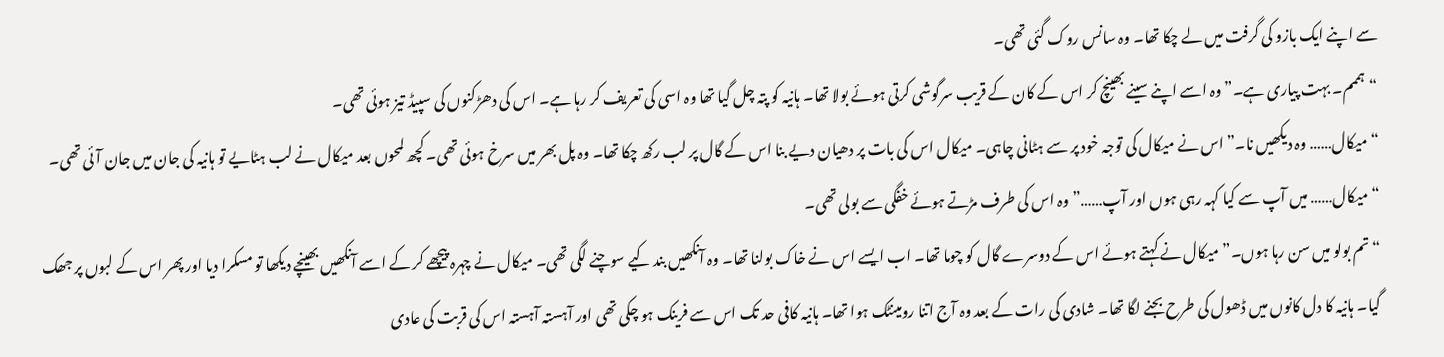سے اپنے ایک بازو کی گرفت میں لے چکا تھا۔ وہ سانس روک گئی تھی۔
“ہممم۔ بہت پیاری ہے۔”وہ اسے اپنے سینے بھینچ کر اس کے کان کے قریب سرگوشی کرتی ہوئے بولا تھا۔ ہانیہ کو پتہ چل گیا تھا وہ اسی کی تعریف کر رہا ہے۔ اس کی دھڑکنوں کی سپیڈ تیز ہوئی تھی۔
“میکال…… وہ دیکھیں نا۔”اس نے میکال کی توجہ خود پر سے ہٹانی چاہی۔ میکال اس کی بات پر دھیان دیے بنا اس کے گال پر لب رکھ چکا تھا۔ وہ پل بھر میں سرخ ہوئی تھی۔ کچھ لمحوں بعد میکال نے لب ہٹایے تو ہانیہ کی جان میں جان آئی تھی۔
“میکال…… میں آپ سے کیا کہہ رہی ہوں اور آپ……”وہ اس کی طرف مڑتے ہوئے خفگی سے بولی تھی۔
“تم بولو میں سن رہا ہوں۔”میکال نے کہتے ہوئے اس کے دوسرے گال کو چوما تھا۔ اب ایسے اس نے خاک بولنا تھا۔ وہ آنکھیں بند کیے سوچنے لگی تھی۔ میکال نے چہرہ پیچھے کر کے اسے آنکھیں بھینچے دیکھا تو مسکرا دیا اور پھر اس کے لبوں پر جھک گیا۔ ہانیہ کا دل کانوں میں ڈھول کی طرح بجنے لگا تھا۔ شادی کی رات کے بعد وہ آج اتنا رومینٹک ہوا تھا۔ ہانیہ کافی حد تک اس سے فرینک ہو چکی تھی اور آہستہ آہستہ اس کی قربت کی عادی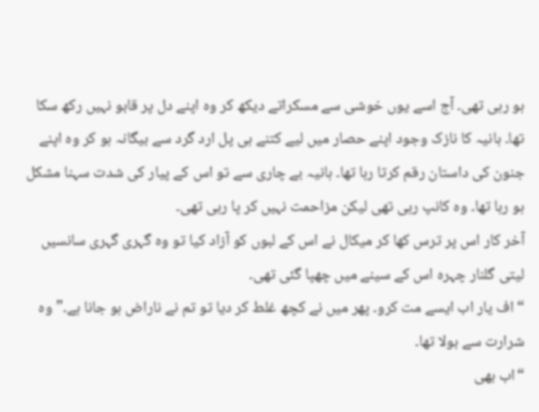ہو رہی تھی۔ آج اسے یوں خوشی سے مسکراتے دیکھ کر وہ اپنے دل پر قابو نہیں رکھ سکا تھا۔ ہانیہ کا نازک وجود اپنے حصار میں لیے کتنے ہی پل ارد گرد سے بیگانہ ہو کر وہ اپنے جنون کی داستان رقم کرتا رہا تھا۔ ہانیہ بے چاری سے تو اس کے پیار کی شدت سہنا مشکل ہو رہا تھا۔ وہ کانپ رہی تھی لیکن مزاحمت نہیں کر پا رہی تھی۔
آخر کار اس پر ترس کھا کر میکال نے اس کے لبوں کو آزاد کیا تو وہ گہری گہری سانسیں لیتی گلنار چہرہ اس کے سینے میں چھپا گئی تھی۔
“اف یار اب ایسے مت کرو۔ پھر میں نے کچھ غلط کر دیا تو تم نے ناراض ہو جانا ہے۔”وہ شرارت سے بولا تھا۔
“اب بھی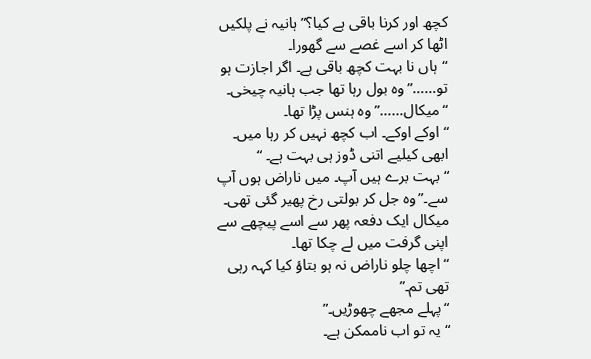کچھ اور کرنا باقی ہے کیا؟”ہانیہ نے پلکیں اٹھا کر اسے غصے سے گھورا۔
“ہاں نا بہت کچھ باقی ہے۔ اگر اجازت ہو تو……”وہ بول رہا تھا جب ہانیہ چیخی۔
“میکال……” وہ ہنس پڑا تھا۔
“اوکے اوکے۔ اب کچھ نہیں کر رہا میں۔ ابھی کیلیے اتنی ڈوز ہی بہت ہے۔ “
“بہت برے ہیں آپ۔ میں ناراض ہوں آپ سے۔”وہ جل کر بولتی رخ پھیر گئی تھی۔ میکال ایک دفعہ پھر سے اسے پیچھے سے اپنی گرفت میں لے چکا تھا۔
“اچھا چلو ناراض نہ ہو بتاؤ کیا کہہ رہی تھی تم۔”
“پہلے مجھے چھوڑیں۔”
“یہ تو اب ناممکن ہے۔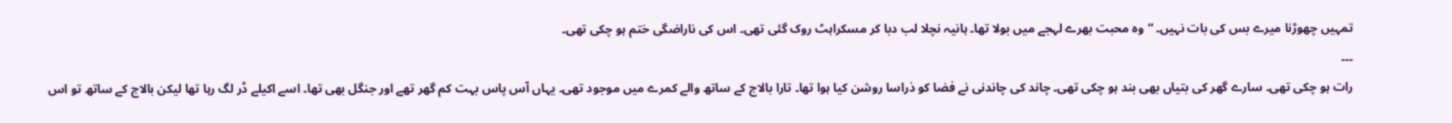تمہیں چھوڑنا میرے بس کی بات نہیں۔ “وہ محبت بھرے لہجے میں بولا تھا۔ ہانیہ نچلا لب دبا کر مسکراہٹ روک گئی تھی۔ اس کی ناراضگی ختم ہو چکی تھی۔
۔۔۔
رات ہو چکی تھی۔ سارے گھر کی بتیاں بھی بند ہو چکی تھی۔ چاند کی چاندنی نے فضا کو ذراسا روشن کیا ہوا تھا۔ تارا بالاج کے ساتھ والے کمرے میں موجود تھی۔ یہاں آس پاس بہت کم گھر تھے اور جنگل بھی تھا۔ اسے اکیلے ڈر لگ رہا تھا لیکن بالاج کے ساتھ تو اس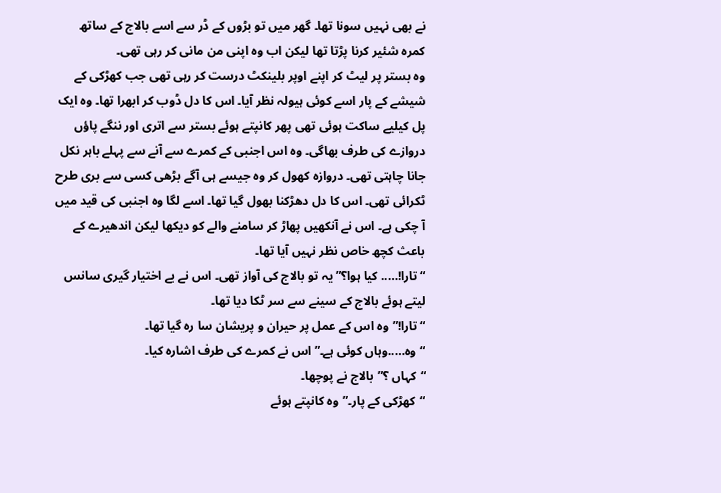نے بھی نہیں سونا تھا۔ گھر میں تو بڑوں کے ڈر سے اسے بالاج کے ساتھ کمرہ شئیر کرنا پڑتا تھا لیکن اب وہ اپنی من مانی کر رہی تھی۔
وہ بستر پر لیٹ کر اپنے اوپر بلینکٹ درست کر رہی تھی جب کھڑکی کے شیشے کے پار اسے کوئی ہیولہ نظر آیا۔ اس کا دل ڈوب کر ابھرا تھا۔ وہ ایک پل کیلیے ساکت ہوئی تھی پھر کانپتے ہوئے بستر سے اتری اور ننگے پاؤں دروازے کی طرف بھاگی۔ وہ اس اجنبی کے کمرے سے آنے سے پہلے باہر نکل جانا چاہتی تھی۔ دروازہ کھول کر وہ جیسے ہی آگے بڑھی کسی سے بری طرح ٹکرائی تھی۔ اس کا دل دھڑکنا بھول گیا تھا۔ اسے لگا وہ اجنبی کی قید میں آ چکی ہے۔ اس نے آنکھیں پھاڑ کر سامنے والے کو دیکھا لیکن اندھیرے کے باعث کچھ خاص نظر نہیں آیا تھا۔
“تارا!….. کیا ہوا؟”یہ تو بالاج کی آواز تھی۔ اس نے بے اختیار گیری سانس لیتے ہوئے بالاج کے سینے سے سر ٹکا دیا تھا۔
“تارا!”وہ اس کے عمل پر حیران و پریشان سا رہ گیا تھا۔
“وہ…..وہاں کوئی ہے۔”اس نے کمرے کی طرف اشارہ کیا۔
“کہاں ؟”بالاج نے پوچھا۔
“کھڑکی کے پار۔”وہ کانپتے ہوئے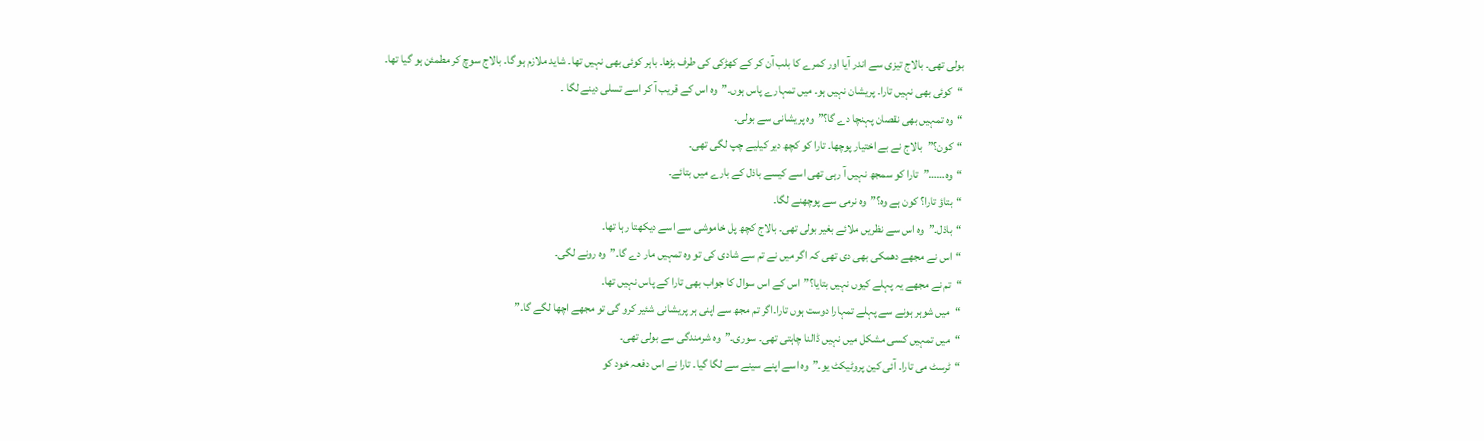بولی تھی۔ بالاج تیزی سے اندر آیا اور کمرے کا بلب آن کر کے کھڑکی کی طرف بڑھا۔ باہر کوئی بھی نہیں تھا۔ شاید ملازم ہو گا۔ بالاج سوچ کر مطمئن ہو گیا تھا۔
“کوئی بھی نہیں تارا۔ پریشان نہیں ہو۔ میں تمہارے پاس ہوں۔”وہ اس کے قریب آ کر اسے تسلی دینے لگا ۔
“وہ تمہیں بھی نقصان پہنچا دے گا؟”وہ پریشانی سے بولی۔
“کون؟”بالاج نے بے اختیار پوچھا۔ تارا کو کچھ دیر کیلیے چپ لگی تھی۔
“وہ……”تارا کو سمجھ نہیں آ رہی تھی اسے کیسے باذل کے بارے میں بتائے۔
“بتاؤ تارا؟ کون ہے وہ؟”وہ نرمی سے پوچھنے لگا۔
“باذل۔”وہ اس سے نظریں ملائے بغیر بولی تھی۔ بالاج کچھ پل خاموشی سے اسے دیکھتا رہا تھا۔
“اس نے مجھے دھمکی بھی دی تھی کہ اگر میں نے تم سے شادی کی تو وہ تمہیں مار دے گا۔”وہ رونے لگی۔
“تم نے مجھے یہ پہلے کیوں نہیں بتایا؟”اس کے اس سوال کا جواب بھی تارا کے پاس نہیں تھا۔
“میں شوہر ہونے سے پہلے تمہارا دوست ہوں تارا۔اگر تم مجھ سے اپنی ہر پریشانی شئیر کرو گی تو مجھے اچھا لگے گا۔”
“میں تمہیں کسی مشکل میں نہیں ڈالنا چاہتی تھی۔ سوری۔”وہ شرمندگی سے بولی تھی۔
“ٹرسٹ می تارا۔ آئی کین پروٹیکٹ یو۔”وہ اسے اپنے سینے سے لگا گیا۔ تارا نے اس دفعہ خود کو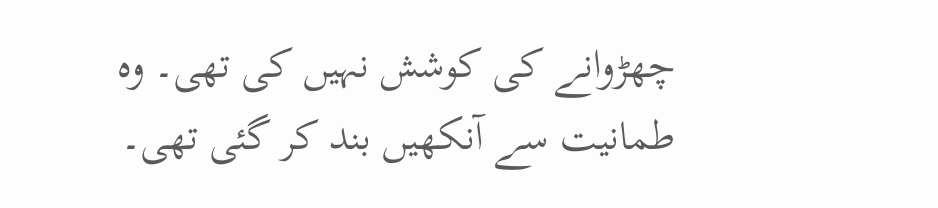چھڑوانے کی کوشش نہیں کی تھی۔ وہ طمانیت سے آنکھیں بند کر گئی تھی۔